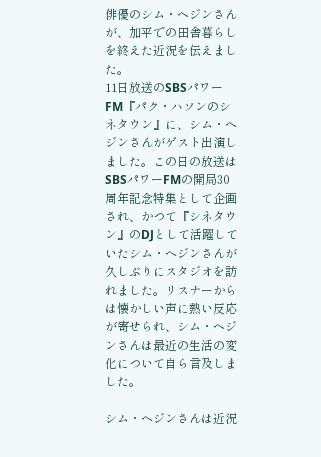俳優のシム・ヘジンさんが、加平での田舎暮らしを終えた近況を伝えました。
11日放送のSBSパワーFM『パク・ハソンのシネタウン』に、シム・ヘジンさんがゲスト出演しました。この日の放送はSBSパワーFMの開局30周年記念特集として企画され、かつて『シネタウン』のDJとして活躍していたシム・ヘジンさんが久しぶりにスタジオを訪れました。リスナーからは懐かしい声に熱い反応が寄せられ、シム・ヘジンさんは最近の生活の変化について自ら言及しました。

シム・ヘジンさんは近況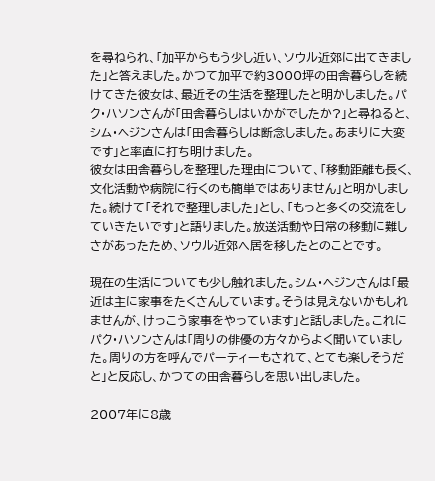を尋ねられ、「加平からもう少し近い、ソウル近郊に出てきました」と答えました。かつて加平で約3000坪の田舎暮らしを続けてきた彼女は、最近その生活を整理したと明かしました。パク・ハソンさんが「田舎暮らしはいかがでしたか?」と尋ねると、シム・ヘジンさんは「田舎暮らしは断念しました。あまりに大変です」と率直に打ち明けました。
彼女は田舎暮らしを整理した理由について、「移動距離も長く、文化活動や病院に行くのも簡単ではありません」と明かしました。続けて「それで整理しました」とし、「もっと多くの交流をしていきたいです」と語りました。放送活動や日常の移動に難しさがあったため、ソウル近郊へ居を移したとのことです。

現在の生活についても少し触れました。シム・ヘジンさんは「最近は主に家事をたくさんしています。そうは見えないかもしれませんが、けっこう家事をやっています」と話しました。これにパク・ハソンさんは「周りの俳優の方々からよく聞いていました。周りの方を呼んでパーティーもされて、とても楽しそうだと」と反応し、かつての田舎暮らしを思い出しました。

2007年に8歳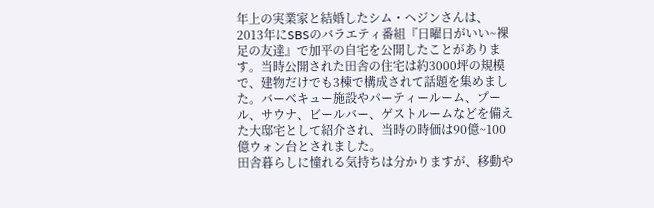年上の実業家と結婚したシム・ヘジンさんは、2013年にSBSのバラエティ番組『日曜日がいい~裸足の友達』で加平の自宅を公開したことがあります。当時公開された田舎の住宅は約3000坪の規模で、建物だけでも3棟で構成されて話題を集めました。バーベキュー施設やパーティールーム、プール、サウナ、ビールバー、ゲストルームなどを備えた大邸宅として紹介され、当時の時価は90億~100億ウォン台とされました。
田舎暮らしに憧れる気持ちは分かりますが、移動や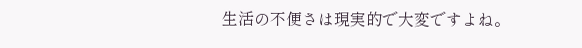生活の不便さは現実的で大変ですよね。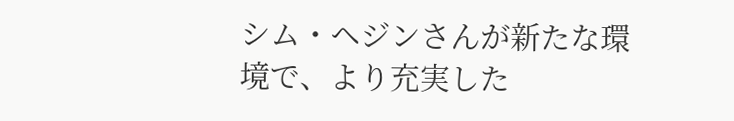シム・ヘジンさんが新たな環境で、より充実した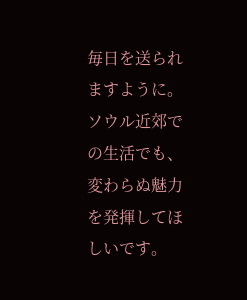毎日を送られますように。ソウル近郊での生活でも、変わらぬ魅力を発揮してほしいです。